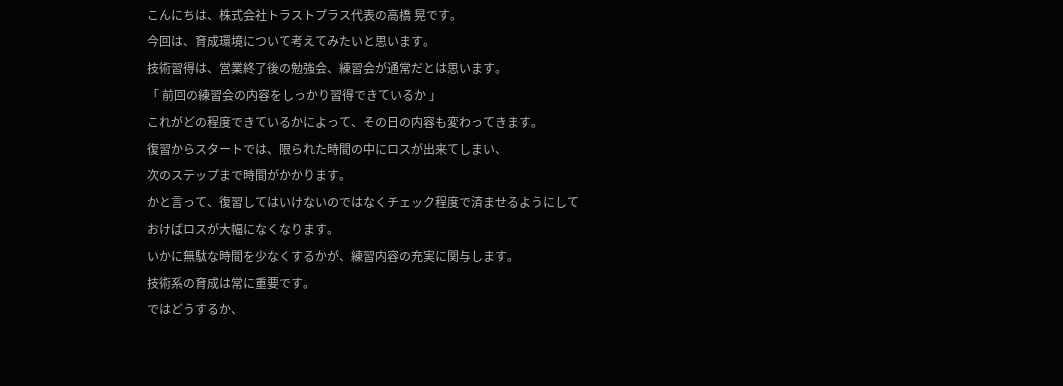こんにちは、株式会社トラストプラス代表の高橋 晃です。
今回は、育成環境について考えてみたいと思います。
技術習得は、営業終了後の勉強会、練習会が通常だとは思います。
「 前回の練習会の内容をしっかり習得できているか 」
これがどの程度できているかによって、その日の内容も変わってきます。
復習からスタートでは、限られた時間の中にロスが出来てしまい、
次のステップまで時間がかかります。
かと言って、復習してはいけないのではなくチェック程度で済ませるようにして
おけばロスが大幅になくなります。
いかに無駄な時間を少なくするかが、練習内容の充実に関与します。
技術系の育成は常に重要です。
ではどうするか、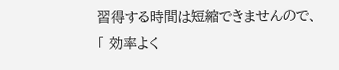習得する時間は短縮できませんので、
「 効率よく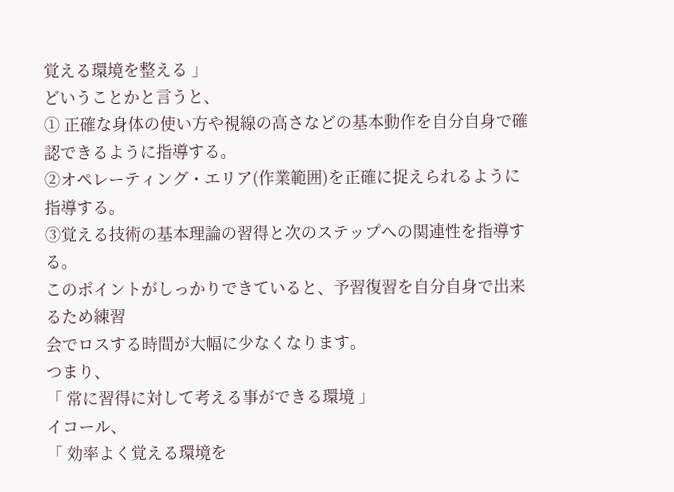覚える環境を整える 」
どいうことかと言うと、
① 正確な身体の使い方や視線の高さなどの基本動作を自分自身で確認できるように指導する。
②オペレーティング・エリア(作業範囲)を正確に捉えられるように指導する。
③覚える技術の基本理論の習得と次のステップへの関連性を指導する。
このポイントがしっかりできていると、予習復習を自分自身で出来るため練習
会でロスする時間が大幅に少なくなります。
つまり、
「 常に習得に対して考える事ができる環境 」
イコール、
「 効率よく覚える環境を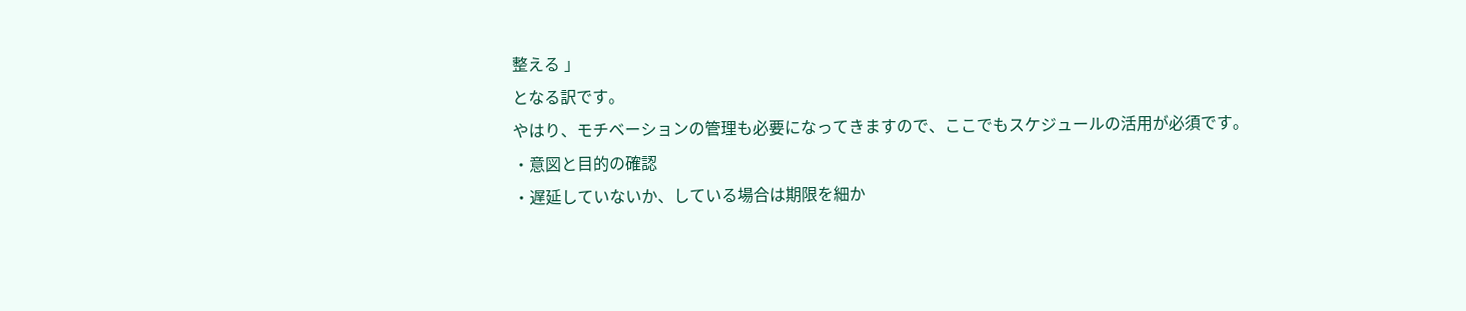整える 」
となる訳です。
やはり、モチベーションの管理も必要になってきますので、ここでもスケジュールの活用が必須です。
・意図と目的の確認
・遅延していないか、している場合は期限を細か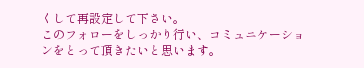くして再設定して下さい。
このフォローをしっかり行い、コミュニケーションをとって頂きたいと思います。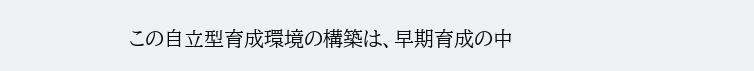この自立型育成環境の構築は、早期育成の中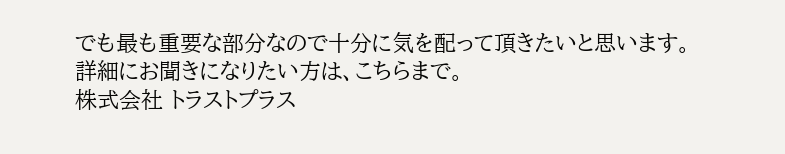でも最も重要な部分なので十分に気を配って頂きたいと思います。
詳細にお聞きになりたい方は、こちらまで。
株式会社 トラストプラス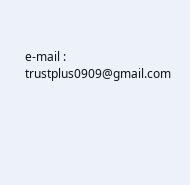e-mail : trustplus0909@gmail.com